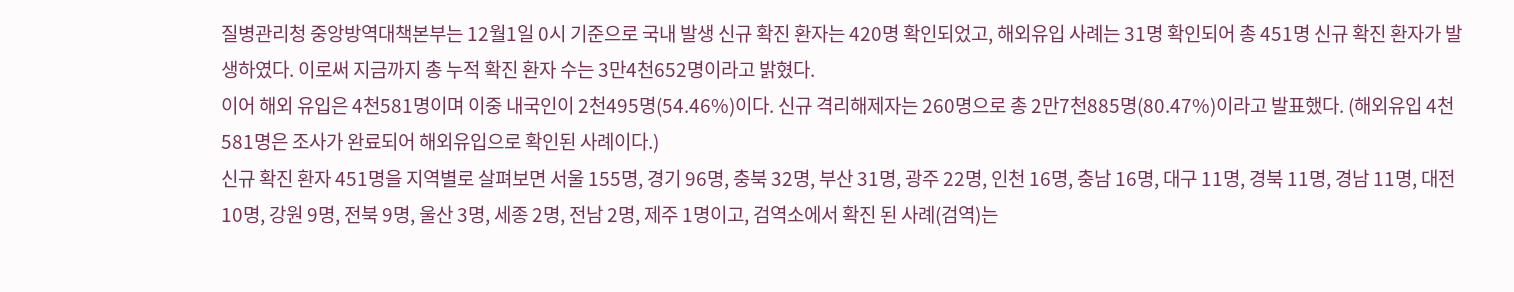질병관리청 중앙방역대책본부는 12월1일 0시 기준으로 국내 발생 신규 확진 환자는 420명 확인되었고, 해외유입 사례는 31명 확인되어 총 451명 신규 확진 환자가 발생하였다. 이로써 지금까지 총 누적 확진 환자 수는 3만4천652명이라고 밝혔다.
이어 해외 유입은 4천581명이며 이중 내국인이 2천495명(54.46%)이다. 신규 격리해제자는 260명으로 총 2만7천885명(80.47%)이라고 발표했다. (해외유입 4천581명은 조사가 완료되어 해외유입으로 확인된 사례이다.)
신규 확진 환자 451명을 지역별로 살펴보면 서울 155명, 경기 96명, 충북 32명, 부산 31명, 광주 22명, 인천 16명, 충남 16명, 대구 11명, 경북 11명, 경남 11명, 대전 10명, 강원 9명, 전북 9명, 울산 3명, 세종 2명, 전남 2명, 제주 1명이고, 검역소에서 확진 된 사례(검역)는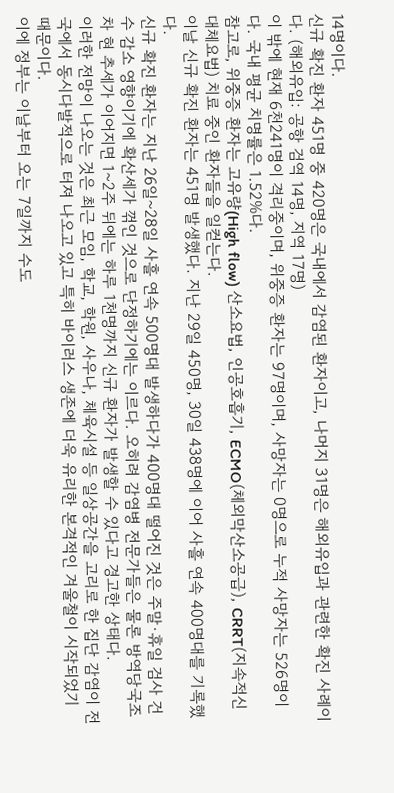14명이다.
신규 확진 환자 451명 중 420명은 국내에서 감염된 환자이고, 나머지 31명은 해외유입과 관련한 확진 사례이다. (해외유입: 공항 검역 14명, 지역 17명)
이 밖에 현재 6천241명이 격리중이며, 위중증 환자는 97명이며, 사망자는 0명으로 누적 사망자는 526명이다. 국내 평균 치명률은 1.52%다.
참고로, 위중증 환자는 고유량(High flow) 산소요법, 인공호흡기, ECMO(체외막산소공급), CRRT(지속적신대체요법) 치료 중인 환자들을 일컫는다.
이날 신규 확진 환자는 451명 발생했다. 지난 29일 450명, 30일 438명에 이어 사흘 연속 400명대를 기록했다.
신규 확진 환자는 지난 26일~28일 사흘 연속 500명대 발생하다가 400명대 떨어진 것은 주말·휴일 검사 건수 감소 영향이기에 확산세가 꺾인 것으로 단정하기에는 이르다. 오히려 감염병 전문가들은 물론 방역당국조차 현 추세가 이어지면 1~2주 뒤에는 하루 1천명까지 신규 환자가 발생할 수 있다고 경고한 상태다.
이러한 전망이 나오는 것은 최근 모임, 학교, 학원, 사우나, 체육시설 등 일상공간을 고리로 한 집단 감염이 전국에서 동시다발적으로 터져 나오고 있고 특히 바이러스 생존에 더욱 유리한 본격적인 겨울철이 시작되었기 때문이다.
이에 정부는 이날부터 오는 7일까지 수도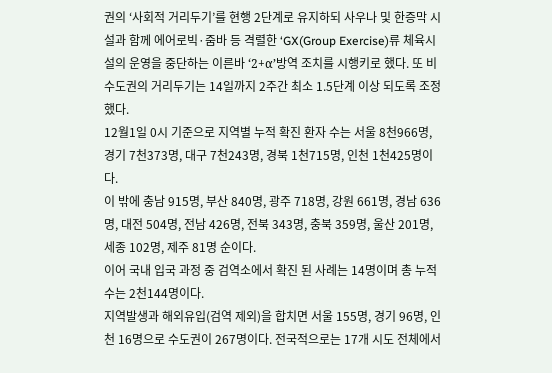권의 ‘사회적 거리두기’를 현행 2단계로 유지하되 사우나 및 한증막 시설과 함께 에어로빅·줌바 등 격렬한 ‘GX(Group Exercise)류 체육시설의 운영을 중단하는 이른바 ‘2+α’방역 조치를 시행키로 했다. 또 비수도권의 거리두기는 14일까지 2주간 최소 1.5단계 이상 되도록 조정했다.
12월1일 0시 기준으로 지역별 누적 확진 환자 수는 서울 8천966명, 경기 7천373명, 대구 7천243명, 경북 1천715명, 인천 1천425명이다.
이 밖에 충남 915명, 부산 840명, 광주 718명, 강원 661명, 경남 636명, 대전 504명, 전남 426명, 전북 343명, 충북 359명, 울산 201명, 세종 102명, 제주 81명 순이다.
이어 국내 입국 과정 중 검역소에서 확진 된 사례는 14명이며 총 누적 수는 2천144명이다.
지역발생과 해외유입(검역 제외)을 합치면 서울 155명, 경기 96명, 인천 16명으로 수도권이 267명이다. 전국적으로는 17개 시도 전체에서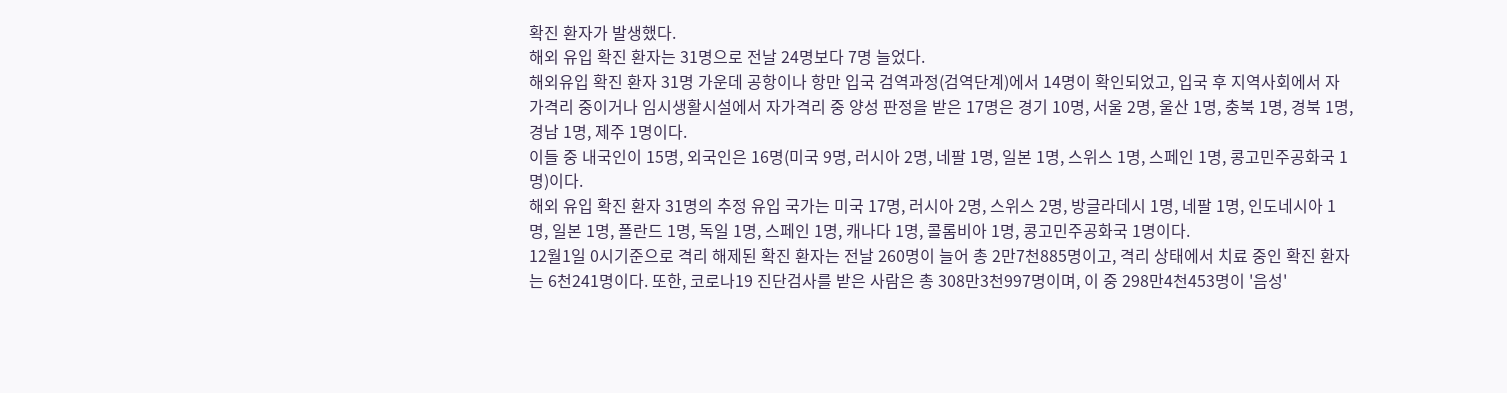확진 환자가 발생했다.
해외 유입 확진 환자는 31명으로 전날 24명보다 7명 늘었다.
해외유입 확진 환자 31명 가운데 공항이나 항만 입국 검역과정(검역단계)에서 14명이 확인되었고, 입국 후 지역사회에서 자가격리 중이거나 임시생활시설에서 자가격리 중 양성 판정을 받은 17명은 경기 10명, 서울 2명, 울산 1명, 충북 1명, 경북 1명, 경남 1명, 제주 1명이다.
이들 중 내국인이 15명, 외국인은 16명(미국 9명, 러시아 2명, 네팔 1명, 일본 1명, 스위스 1명, 스페인 1명, 콩고민주공화국 1명)이다.
해외 유입 확진 환자 31명의 추정 유입 국가는 미국 17명, 러시아 2명, 스위스 2명, 방글라데시 1명, 네팔 1명, 인도네시아 1명, 일본 1명, 폴란드 1명, 독일 1명, 스페인 1명, 캐나다 1명, 콜롬비아 1명, 콩고민주공화국 1명이다.
12월1일 0시기준으로 격리 해제된 확진 환자는 전날 260명이 늘어 총 2만7천885명이고, 격리 상태에서 치료 중인 확진 환자는 6천241명이다. 또한, 코로나19 진단검사를 받은 사람은 총 308만3천997명이며, 이 중 298만4천453명이 '음성'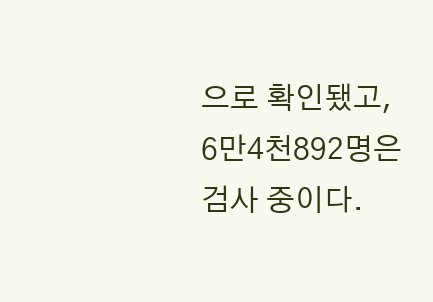으로 확인됐고, 6만4천892명은 검사 중이다.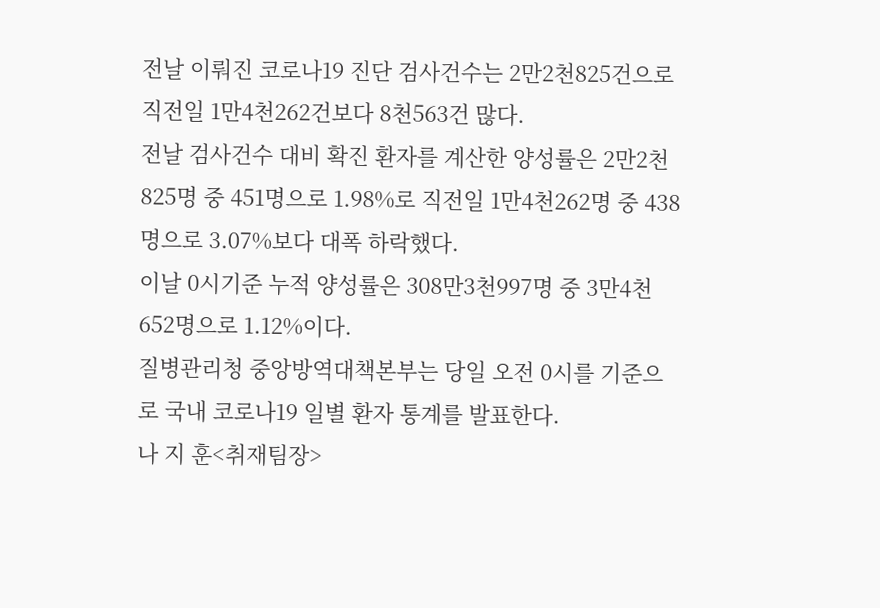전날 이뤄진 코로나19 진단 검사건수는 2만2천825건으로 직전일 1만4천262건보다 8천563건 많다.
전날 검사건수 대비 확진 환자를 계산한 양성률은 2만2천825명 중 451명으로 1.98%로 직전일 1만4천262명 중 438명으로 3.07%보다 대폭 하락했다.
이날 0시기준 누적 양성률은 308만3천997명 중 3만4천652명으로 1.12%이다.
질병관리청 중앙방역대책본부는 당일 오전 0시를 기준으로 국내 코로나19 일별 환자 통계를 발표한다.
나 지 훈<취재팀장>